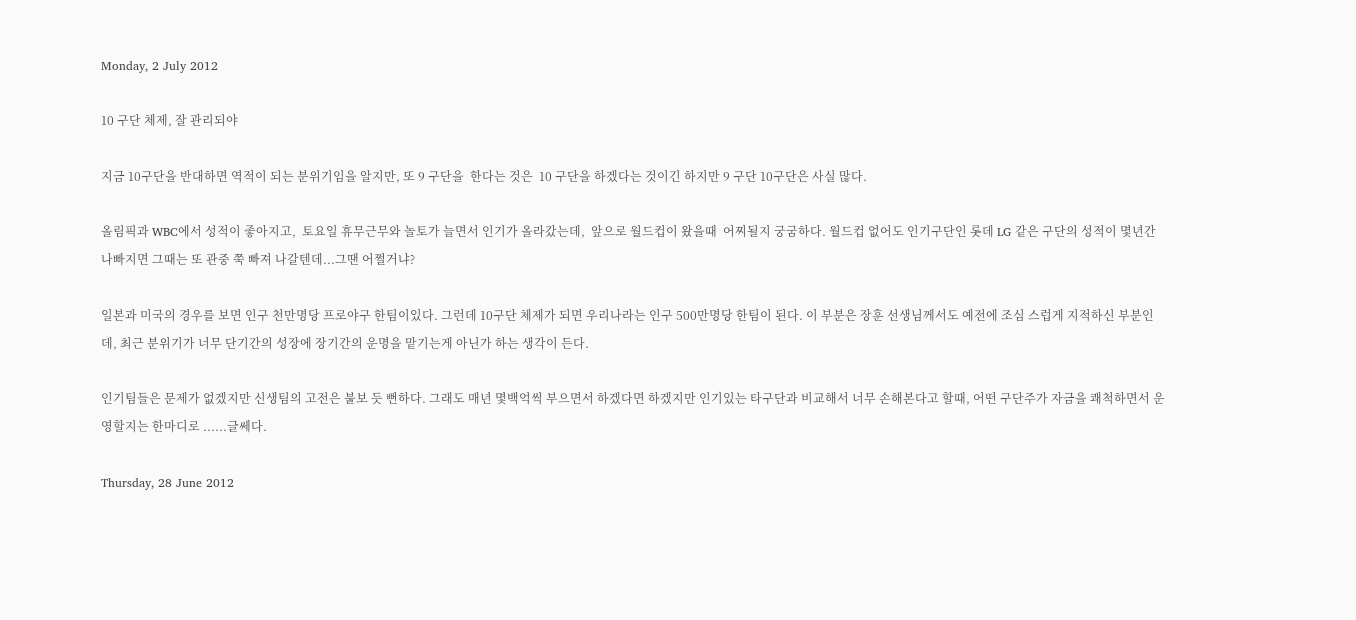Monday, 2 July 2012

10 구단 체제, 잘 관리되야

지금 10구단을 반대하면 역적이 되는 분위기임을 알지만, 또 9 구단을  한다는 것은  10 구단을 하겠다는 것이긴 하지만 9 구단 10구단은 사실 많다.

올림픽과 WBC에서 성적이 좋아지고,  토요일 휴무근무와 놀토가 늘면서 인기가 올라갔는데,  앞으로 월드컵이 왔을때  어찌될지 궁굼하다. 월드컵 없어도 인기구단인 롯데 LG 같은 구단의 성적이 몇년간 나빠지면 그때는 또 관중 쭉 빠져 나갈텐데...그땐 어쩔거냐?

일본과 미국의 경우를 보면 인구 천만명당 프로야구 한팀이있다. 그런데 10구단 체제가 되면 우리나라는 인구 500만명당 한팀이 된다. 이 부분은 장훈 선생님께서도 예전에 조심 스럽게 지적하신 부분인데, 최근 분위기가 너무 단기간의 성장에 장기간의 운명을 맡기는게 아닌가 하는 생각이 든다.

인기팀들은 문제가 없겠지만 신생팀의 고전은 불보 듯 뻔하다. 그래도 매년 몇백억씩 부으면서 하겠다면 하겠지만 인기있는 타구단과 비교해서 너무 손해본다고 할때, 어떤 구단주가 자금을 쾌척하면서 운영할지는 한마디로 ......글쎄다.

Thursday, 28 June 2012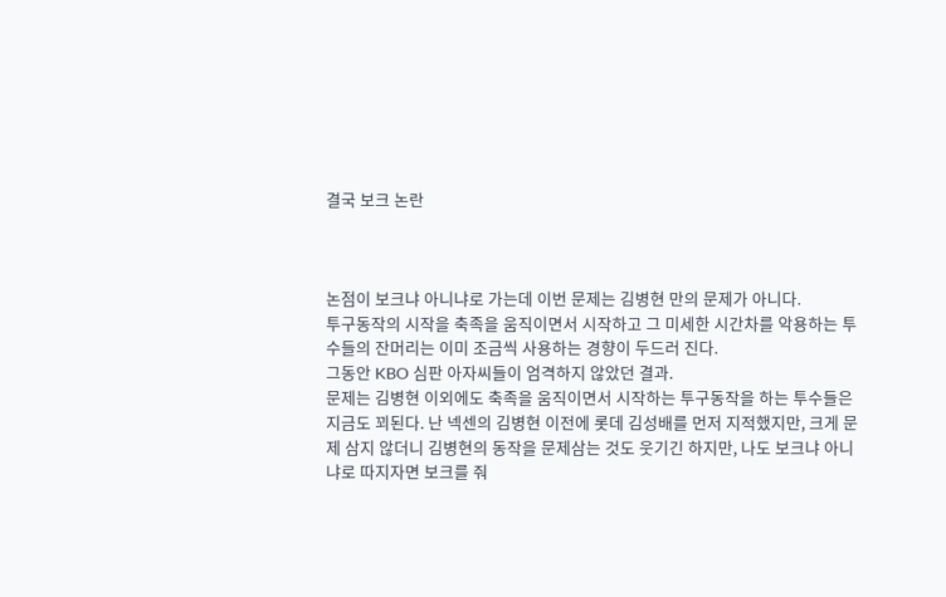결국 보크 논란



논점이 보크냐 아니냐로 가는데 이번 문제는 김병현 만의 문제가 아니다.
투구동작의 시작을 축족을 움직이면서 시작하고 그 미세한 시간차를 악용하는 투수들의 잔머리는 이미 조금씩 사용하는 경향이 두드러 진다.
그동안 KBO 심판 아자씨들이 엄격하지 않았던 결과.
문제는 김병현 이외에도 축족을 움직이면서 시작하는 투구동작을 하는 투수들은 지금도 꾀된다. 난 넥센의 김병현 이전에 롯데 김성배를 먼저 지적했지만, 크게 문제 삼지 않더니 김병현의 동작을 문제삼는 것도 웃기긴 하지만, 나도 보크냐 아니냐로 따지자면 보크를 줘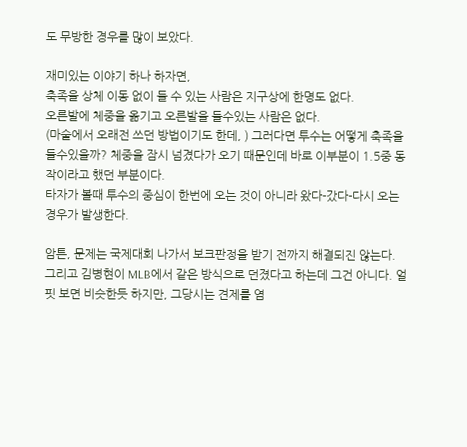도 무방한 경우를 많이 보았다.

재미있는 이야기 하나 하자면,
축족을 상체 이동 없이 들 수 있는 사람은 지구상에 한명도 없다.
오른발에 체중을 옮기고 오른발을 들수있는 사람은 없다.
(마술에서 오래전 쓰던 방법이기도 한데, ) 그러다면 투수는 어떻게 축족을 들수있을까? 체중을 잠시 넘겼다가 오기 때문인데 바로 이부분이 1.5중 동작이라고 했던 부분이다.
타자가 볼때 투수의 중심이 한번에 오는 것이 아니라 왔다-갔다-다시 오는 경우가 발생한다.

암튼, 문제는 국제대회 나가서 보크판정을 받기 전까지 해결되진 않는다.
그리고 김병현이 MLB에서 같은 방식으로 던졌다고 하는데 그건 아니다. 얼핏 보면 비슷한듯 하지만, 그당시는 견제를 염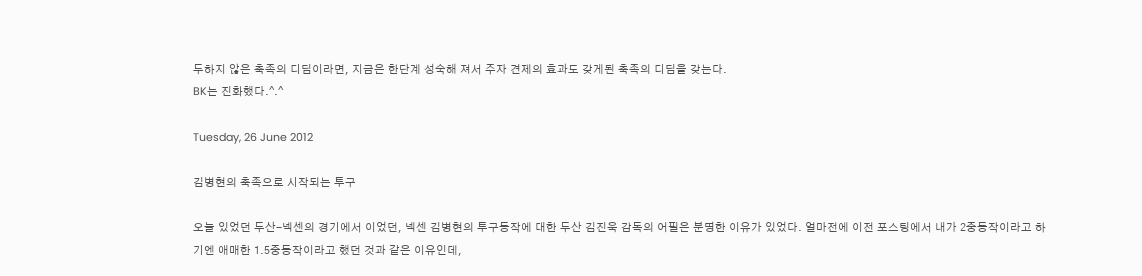두하지 않은 축족의 디딤이라면, 지금은 한단계 성숙해 져서 주자 견제의 효과도 갖게된 축족의 디딤을 갖는다.
BK는 진화했다.^.^

Tuesday, 26 June 2012

김병현의 축족으로 시작되는 투구

오늘 있었던 두산-넥센의 경기에서 이었던, 넥센 김병현의 투구동작에 대한 두산 김진욱 감독의 어필은 분명한 이유가 있었다. 얼마전에 이전 포스팅에서 내가 2중동작이라고 하기엔 애매한 1.5중동작이라고 했던 것과 같은 이유인데,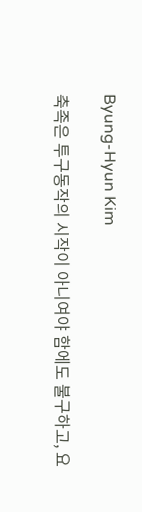Byung-Hyun Kim

축족은 투구동작의 시작이 아니여야 함에도 불구하고, 요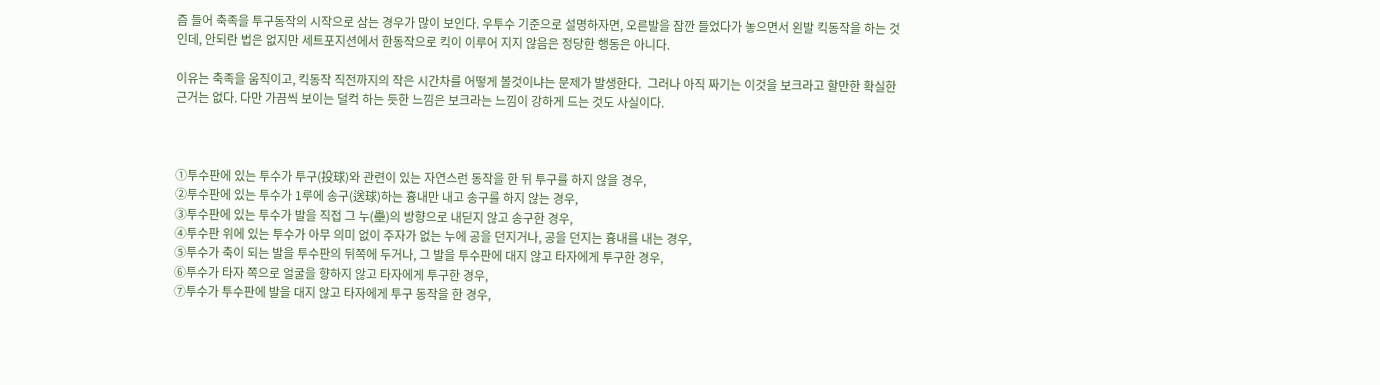즘 들어 축족을 투구동작의 시작으로 삼는 경우가 많이 보인다. 우투수 기준으로 설명하자면, 오른발을 잠깐 들었다가 놓으면서 왼발 킥동작을 하는 것인데, 안되란 법은 없지만 세트포지션에서 한동작으로 킥이 이루어 지지 않음은 정당한 행동은 아니다.

이유는 축족을 움직이고, 킥동작 직전까지의 작은 시간차를 어떻게 볼것이냐는 문제가 발생한다.  그러나 아직 짜기는 이것을 보크라고 할만한 확실한 근거는 없다. 다만 가끔씩 보이는 덜컥 하는 듯한 느낌은 보크라는 느낌이 강하게 드는 것도 사실이다.



①투수판에 있는 투수가 투구(投球)와 관련이 있는 자연스런 동작을 한 뒤 투구를 하지 않을 경우,
②투수판에 있는 투수가 1루에 송구(送球)하는 흉내만 내고 송구를 하지 않는 경우,
③투수판에 있는 투수가 발을 직접 그 누(壘)의 방향으로 내딛지 않고 송구한 경우,
④투수판 위에 있는 투수가 아무 의미 없이 주자가 없는 누에 공을 던지거나, 공을 던지는 흉내를 내는 경우,
⑤투수가 축이 되는 발을 투수판의 뒤쪽에 두거나, 그 발을 투수판에 대지 않고 타자에게 투구한 경우,
⑥투수가 타자 쪽으로 얼굴을 향하지 않고 타자에게 투구한 경우,
⑦투수가 투수판에 발을 대지 않고 타자에게 투구 동작을 한 경우,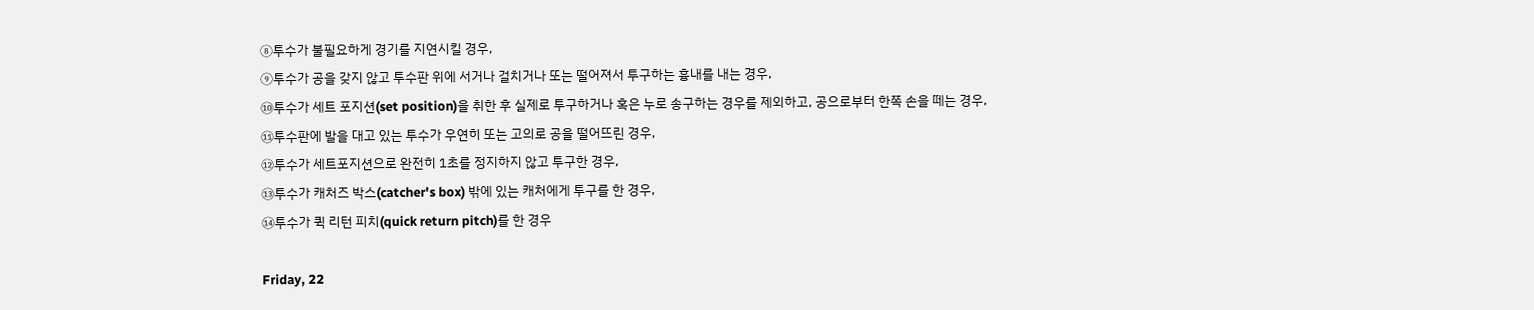⑧투수가 불필요하게 경기를 지연시킬 경우,
⑨투수가 공을 갖지 않고 투수판 위에 서거나 걸치거나 또는 떨어져서 투구하는 흉내를 내는 경우,
⑩투수가 세트 포지션(set position)을 취한 후 실제로 투구하거나 혹은 누로 송구하는 경우를 제외하고, 공으로부터 한쪽 손을 떼는 경우,
⑪투수판에 발을 대고 있는 투수가 우연히 또는 고의로 공을 떨어뜨린 경우,
⑫투수가 세트포지션으로 완전히 1초를 정지하지 않고 투구한 경우,
⑬투수가 캐처즈 박스(catcher's box) 밖에 있는 캐처에게 투구를 한 경우,
⑭투수가 퀵 리턴 피치(quick return pitch)를 한 경우

Friday, 22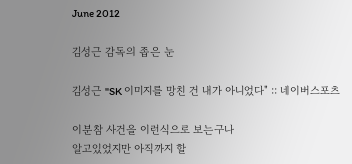June 2012

김성근 감독의 좁은 눈

김성근 "SK 이미지를 망친 건 내가 아니었다" :: 네이버스포츠

이분참 사건을 이런식으로 보는구나
알고있었지만 아직까지 할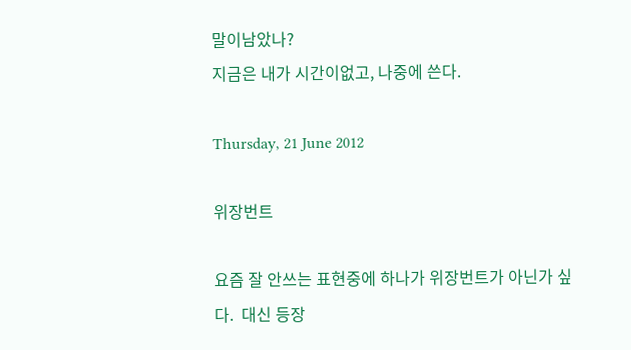말이남았나?
지금은 내가 시간이없고, 나중에 쓴다.

Thursday, 21 June 2012

위장번트

요즘 잘 안쓰는 표현중에 하나가 위장번트가 아닌가 싶다.  대신 등장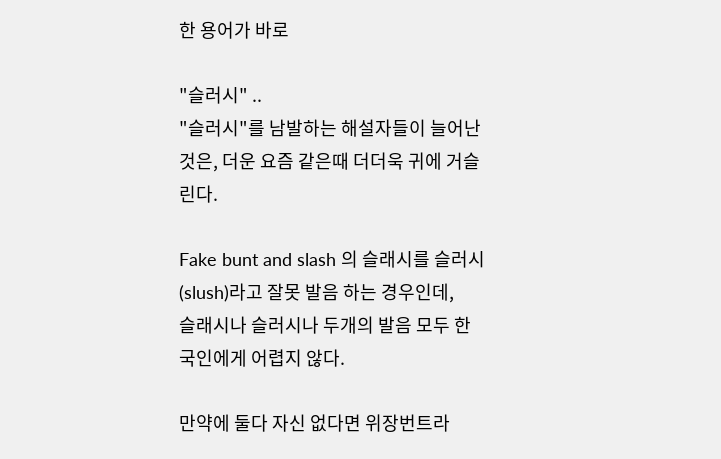한 용어가 바로

"슬러시" ..
"슬러시"를 남발하는 해설자들이 늘어난것은, 더운 요즘 같은때 더더욱 귀에 거슬린다.

Fake bunt and slash 의 슬래시를 슬러시(slush)라고 잘못 발음 하는 경우인데,
슬래시나 슬러시나 두개의 발음 모두 한국인에게 어렵지 않다.

만약에 둘다 자신 없다면 위장번트라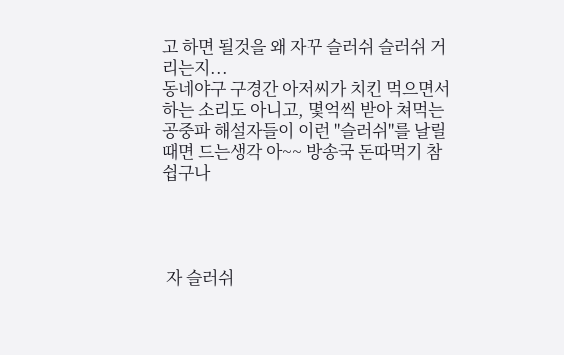고 하면 될것을 왜 자꾸 슬러쉬 슬러쉬 거리는지...
동네야구 구경간 아저씨가 치킨 먹으면서 하는 소리도 아니고, 몇억씩 받아 쳐먹는 공중파 해설자들이 이런 "슬러쉬"를 날릴때면 드는생각 아~~ 방송국 돈따먹기 참 쉽구나




 자 슬러쉬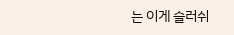는 이게 슬러쉬